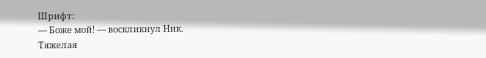Шрифт:
— Боже мой! — воскликнул Ник.
Тяжелая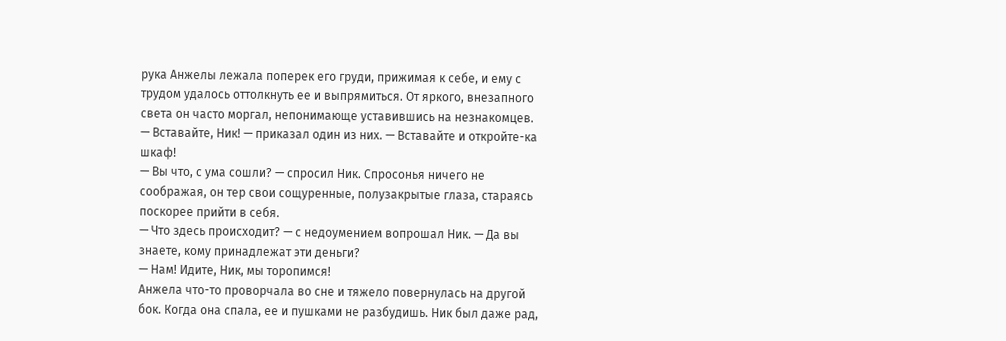рука Анжелы лежала поперек его груди, прижимая к себе, и ему с трудом удалось оттолкнуть ее и выпрямиться. От яркого, внезапного света он часто моргал, непонимающе уставившись на незнакомцев.
— Вставайте, Ник! — приказал один из них. — Вставайте и откройте-ка шкаф!
— Вы что, с ума сошли? — спросил Ник. Спросонья ничего не соображая, он тер свои сощуренные, полузакрытые глаза, стараясь поскорее прийти в себя.
— Что здесь происходит? — с недоумением вопрошал Ник. — Да вы знаете, кому принадлежат эти деньги?
— Нам! Идите, Ник, мы торопимся!
Анжела что-то проворчала во сне и тяжело повернулась на другой бок. Когда она спала, ее и пушками не разбудишь. Ник был даже рад,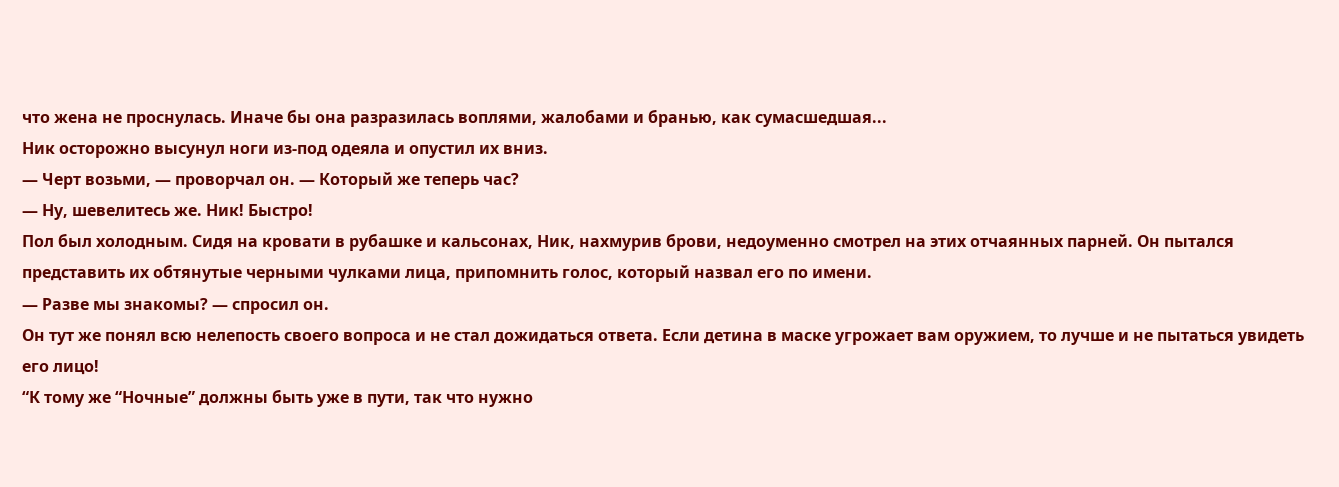что жена не проснулась. Иначе бы она разразилась воплями, жалобами и бранью, как сумасшедшая...
Ник осторожно высунул ноги из-под одеяла и опустил их вниз.
— Черт возьми, — проворчал он. — Который же теперь час?
— Ну, шевелитесь же. Ник! Быстро!
Пол был холодным. Сидя на кровати в рубашке и кальсонах, Ник, нахмурив брови, недоуменно смотрел на этих отчаянных парней. Он пытался представить их обтянутые черными чулками лица, припомнить голос, который назвал его по имени.
— Разве мы знакомы? — спросил он.
Он тут же понял всю нелепость своего вопроса и не стал дожидаться ответа. Если детина в маске угрожает вам оружием, то лучше и не пытаться увидеть его лицо!
“К тому же “Ночные” должны быть уже в пути, так что нужно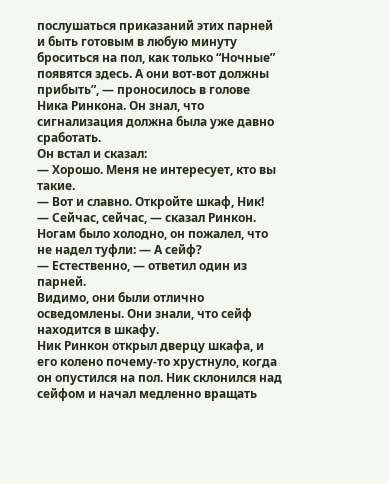послушаться приказаний этих парней и быть готовым в любую минуту броситься на пол, как только “Ночные” появятся здесь. А они вот-вот должны прибыть”, — проносилось в голове Ника Ринкона. Он знал, что сигнализация должна была уже давно сработать.
Он встал и сказал:
— Хорошо. Меня не интересует, кто вы такие.
— Вот и славно. Откройте шкаф, Ник!
— Сейчас, сейчас, — сказал Ринкон. Ногам было холодно, он пожалел, что не надел туфли: — А сейф?
— Естественно, — ответил один из парней.
Видимо, они были отлично осведомлены. Они знали, что сейф находится в шкафу.
Ник Ринкон открыл дверцу шкафа, и его колено почему-то хрустнуло, когда он опустился на пол. Ник склонился над сейфом и начал медленно вращать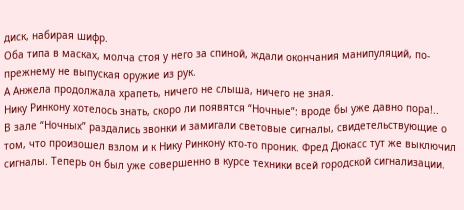диск, набирая шифр.
Оба типа в масках, молча стоя у него за спиной, ждали окончания манипуляций, по-прежнему не выпуская оружие из рук.
А Анжела продолжала храпеть, ничего не слыша, ничего не зная.
Нику Ринкону хотелось знать, скоро ли появятся “Ночные”: вроде бы уже давно пора!..
В зале “Ночных” раздались звонки и замигали световые сигналы, свидетельствующие о том, что произошел взлом и к Нику Ринкону кто-то проник. Фред Дюкасс тут же выключил сигналы. Теперь он был уже совершенно в курсе техники всей городской сигнализации.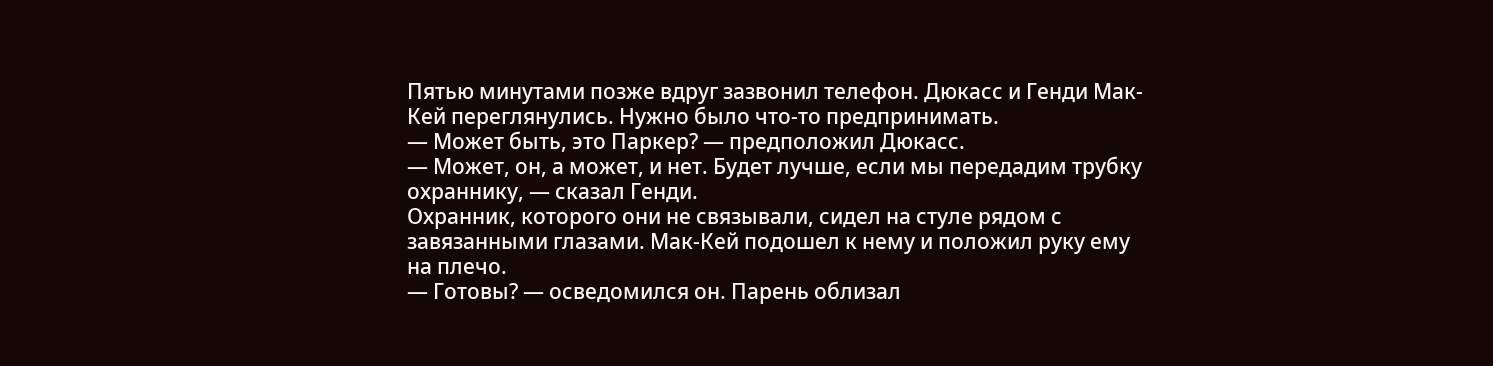Пятью минутами позже вдруг зазвонил телефон. Дюкасс и Генди Мак-Кей переглянулись. Нужно было что-то предпринимать.
— Может быть, это Паркер? — предположил Дюкасс.
— Может, он, а может, и нет. Будет лучше, если мы передадим трубку охраннику, — сказал Генди.
Охранник, которого они не связывали, сидел на стуле рядом с завязанными глазами. Мак-Кей подошел к нему и положил руку ему на плечо.
— Готовы? — осведомился он. Парень облизал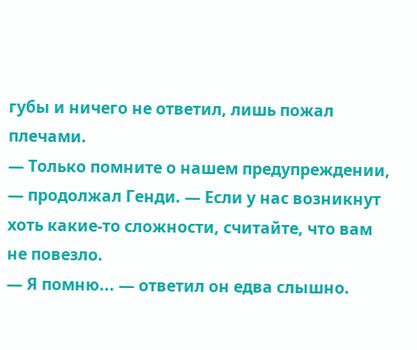губы и ничего не ответил, лишь пожал плечами.
— Только помните о нашем предупреждении, — продолжал Генди. — Если у нас возникнут хоть какие-то сложности, считайте, что вам не повезло.
— Я помню... — ответил он едва слышно.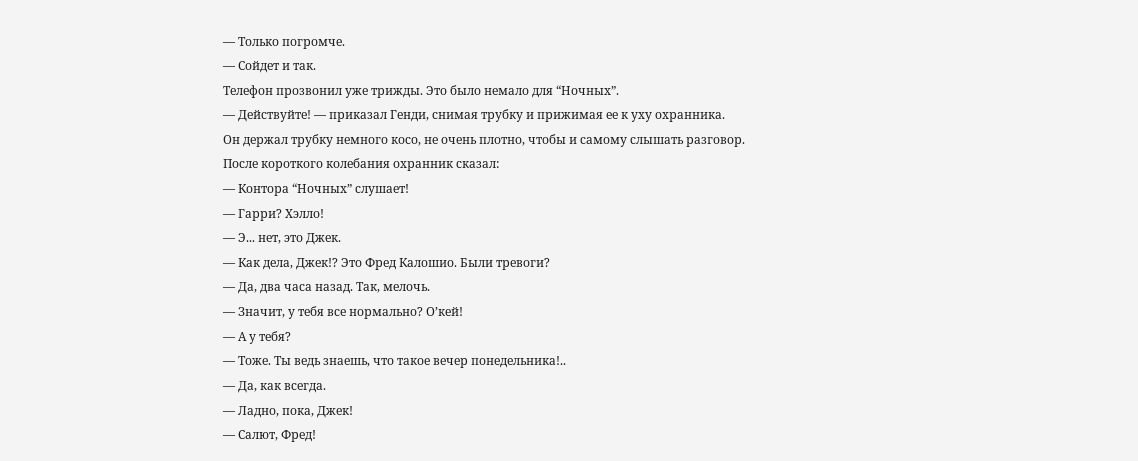— Только погромче.
— Сойдет и так.
Телефон прозвонил уже трижды. Это было немало для “Ночных”.
— Действуйте! — приказал Генди, снимая трубку и прижимая ее к уху охранника.
Он держал трубку немного косо, не очень плотно, чтобы и самому слышать разговор.
После короткого колебания охранник сказал:
— Контора “Ночных” слушает!
— Гарри? Хэлло!
— Э... нет, это Джек.
— Как дела, Джек!? Это Фред Калошио. Были тревоги?
— Да, два часа назад. Так, мелочь.
— Значит, у тебя все нормально? О’кей!
— А у тебя?
— Тоже. Ты ведь знаешь, что такое вечер понедельника!..
— Да, как всегда.
— Ладно, пока, Джек!
— Салют, Фред!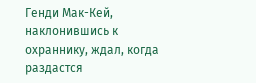Генди Мак-Кей, наклонившись к охраннику, ждал, когда раздастся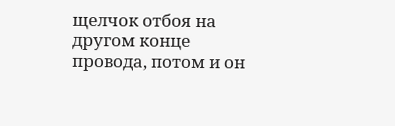щелчок отбоя на другом конце провода, потом и он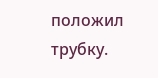положил трубку.